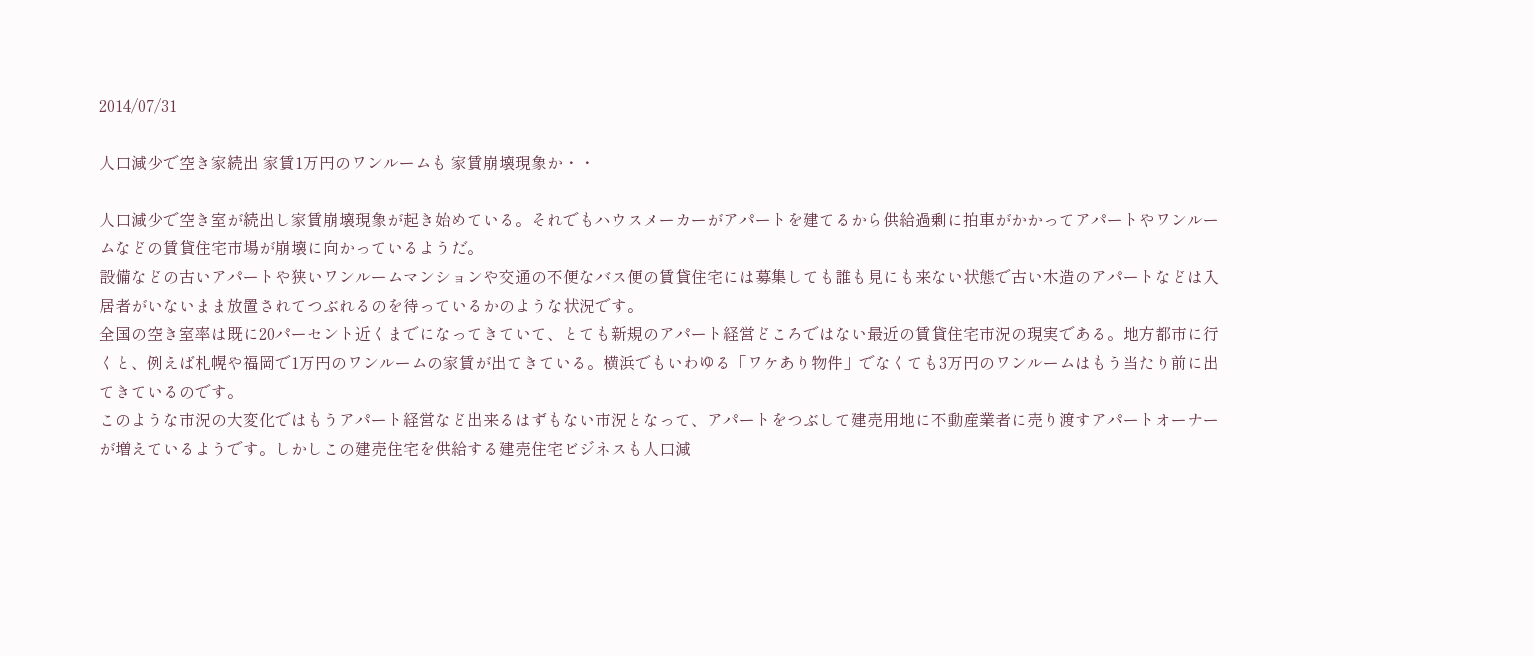2014/07/31

人口減少で空き家続出 家賃1万円のワンルームも 家賃崩壊現象か・・

人口減少で空き室が続出し家賃崩壊現象が起き始めている。それでもハウスメーカーがアパートを建てるから供給過剰に拍車がかかってアパートやワンルームなどの賃貸住宅市場が崩壊に向かっているようだ。
設備などの古いアパートや狭いワンルームマンションや交通の不便なバス便の賃貸住宅には募集しても誰も見にも来ない状態で古い木造のアパートなどは入居者がいないまま放置されてつぶれるのを待っているかのような状況です。
全国の空き室率は既に20パーセント近くまでになってきていて、とても新規のアパート経営どころではない最近の賃貸住宅市況の現実である。地方都市に行くと、例えば札幌や福岡で1万円のワンルームの家賃が出てきている。横浜でもいわゆる「ワケあり物件」でなくても3万円のワンルームはもう当たり前に出てきているのです。
このような市況の大変化ではもうアパート経営など出来るはずもない市況となって、アパートをつぶして建売用地に不動産業者に売り渡すアパートオーナーが増えているようです。しかしこの建売住宅を供給する建売住宅ビジネスも人口減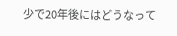少で20年後にはどうなって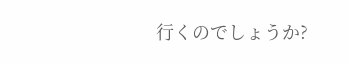行くのでしょうか?